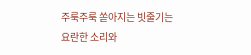주룩주룩 쏟아지는 빗줄기는
요란한 소리와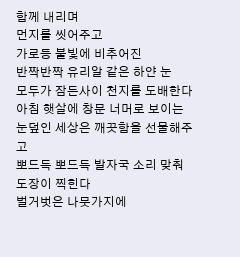함께 내리며
먼지를 씻어주고
가로등 불빛에 비추어진
반짝반짝 유리알 같은 하얀 눈
모두가 잠든사이 천지를 도배한다
아침 햇살에 창문 너머로 보이는
눈덮인 세상은 깨끗함을 선물해주고
뽀드득 뽀드득 발자국 소리 맞춰
도장이 찍힌다
벌거벗은 나뭇가지에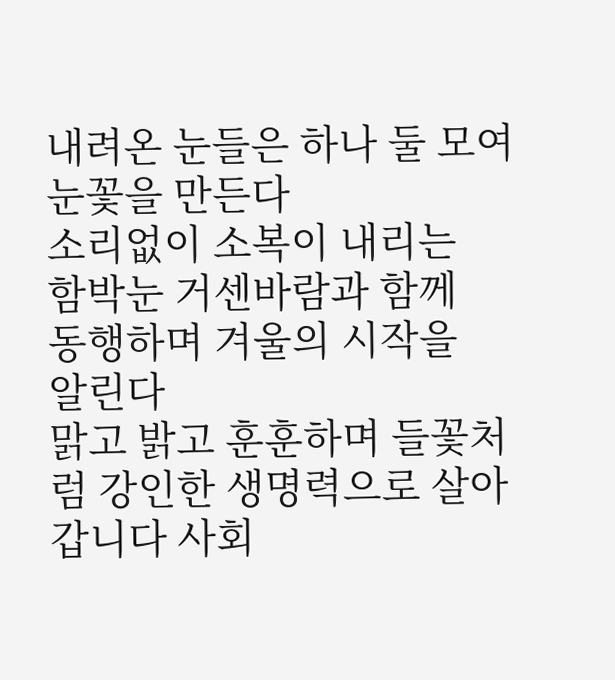내려온 눈들은 하나 둘 모여
눈꽃을 만든다
소리없이 소복이 내리는
함박눈 거센바람과 함께
동행하며 겨울의 시작을
알린다
맑고 밝고 훈훈하며 들꽃처럼 강인한 생명력으로 살아갑니다 사회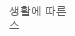생활에 따른 스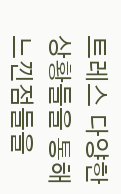트레스 다양한 상황들을 통해 느낀점들을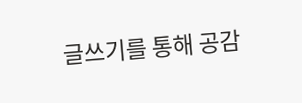글쓰기를 통해 공감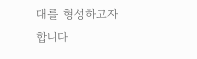대를 형성하고자 합니다